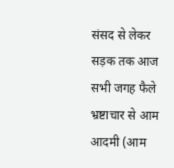संसद से लेकर सड़क तक आज सभी जगह फैले भ्रष्टाचार से आम आदमी (आम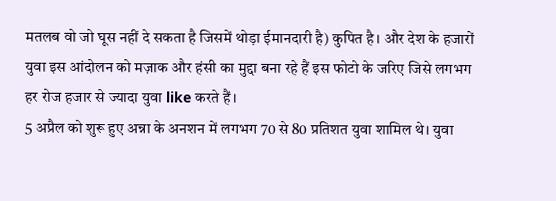मतलब वो जो घूस नहीं दे सकता है जिसमें थोड़ा ईमानदारी है) कुपित है। और देश के हजारों युवा इस आंदोलन को मज़ाक और हंसी का मुद्दा बना रहे हैं इस फोटो के जरिए जिसे लगभग हर रोज हजार से ज्यादा युवा like करते हैं।
5 अप्रैल को शुरू हुए अन्ना के अनशन में लगभग 70 से 80 प्रतिशत युवा शामिल थे। युवा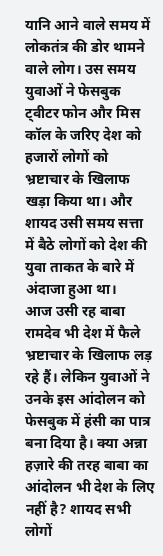यानि आने वाले समय में लोकतंत्र की डोर थामने वाले लोग। उस समय युवाओं ने फेसबुक ट्वीटर फोन और मिस कॉल के जरिए देश को हजारों लोगों को भ्रष्टाचार के खिलाफ खड़ा किया था। और शायद उसी समय सत्ता में बैठे लोगों को देश की युवा ताकत के बारे में अंदाजा हुआ था।
आज उसी रह बाबा रामदेव भी देश में फैले भ्रष्टाचार के खिलाफ लड़ रहे हैं। लेकिन युवाओं ने उनके इस आंदोलन को फेसबुक में हंसी का पात्र बना दिया है। क्या अन्ना हज़ारे की तरह बाबा का आंदोलन भी देश के लिए नहीं है? शायद सभी लोगों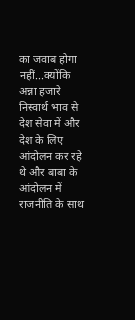का जवाब होगा नहीं...क्योंकि अन्ना हजारे निस्वार्थ भाव से देश सेवा में और देश के लिए आंदोलन कर रहे थे और बाबा के आंदोलन में राजनीति के साथ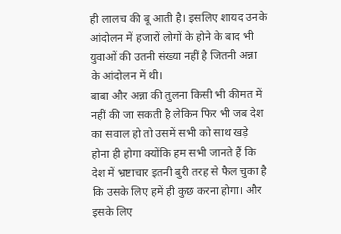ही लालच की बू आती है। इसलिए शायद उनके आंदोलन में हजारों लोगों के होने के बाद भी युवाओं की उतनी संख्या नहीं है जितनी अन्ना के आंदोलन में थी।
बाबा और अन्ना की तुलना किसी भी कीमत में नहीं की जा सकती है लेकिन फिर भी जब देश का सवाल हो तो उसमें सभी को साथ खड़े होना ही होगा क्योंकि हम सभी जानते हैं कि देश में भ्रष्टाचार इतनी बुरी तरह से फैल चुका है कि उसके लिए हमें ही कुछ करना होगा। और इसके लिए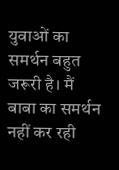युवाओं का समर्थन बहुत जरूरी है। मैं बाबा का समर्थन नहीं कर रही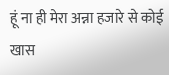हूं ना ही मेरा अन्ना हजारे से कोई खास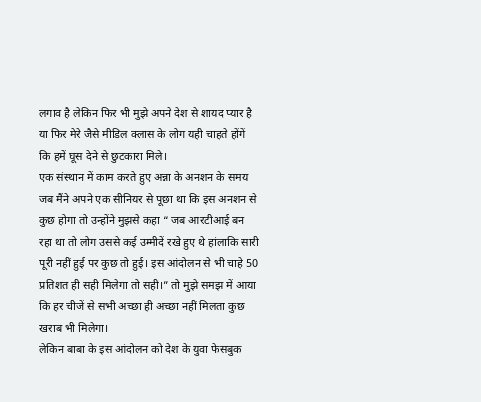लगाव है लेकिन फिर भी मुझे अपने देश से शायद प्यार है या फिर मेरे जैसे मीडिल क्लास के लोग यही चाहते होंगें कि हमें घूस देने से छुटकारा मिले।
एक संस्थान में काम करते हुए अन्ना के अनशन के समय जब मैंने अपने एक सीनियर से पूछा था कि इस अनशन से कुछ होगा तो उन्होंने मुझसे कहा “ जब आरटीआई बन रहा था तो लोग उससे कई उम्मीदें रखे हुए थे हांलाकि सारी पूरी नहीं हुई पर कुछ तो हुई। इस आंदोलन से भी चाहे 50 प्रतिशत ही सही मिलेगा तो सही।” तो मुझे समझ में आया कि हर चीजें से सभी अच्छा ही अच्छा नहीं मिलता कुछ खराब भी मिलेगा।
लेकिन बाबा के इस आंदोलन को देश के युवा फेसबुक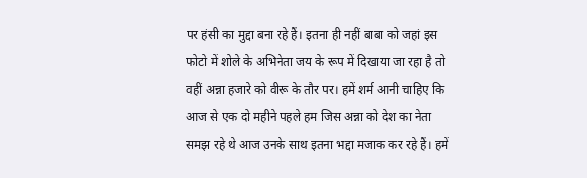पर हंसी का मुद्दा बना रहे हैं। इतना ही नहीं बाबा को जहां इस फोटो में शोले के अभिनेता जय के रूप में दिखाया जा रहा है तो वहीं अन्ना हजारे को वीरू के तौर पर। हमें शर्म आनी चाहिए कि आज से एक दो महीने पहले हम जिस अन्ना को देश का नेता समझ रहे थे आज उनके साथ इतना भद्दा मजाक कर रहे हैं। हमें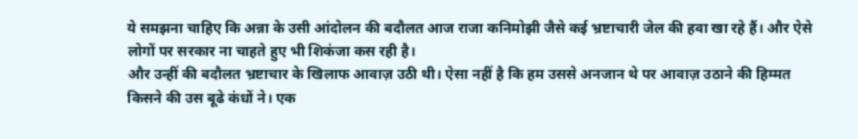ये समझना चाहिए कि अन्ना के उसी आंदोलन की बदौलत आज राजा कनिमोझी जैसे कई भ्रष्टाचारी जेल की हवा खा रहे हैं। और ऐसे लोगों पर सरकार ना चाहते हुए भी शिकंजा कस रही है।
और उन्हीं की बदौलत भ्रष्टाचार के खिलाफ आवाज़ उठी थी। ऐसा नहीं है कि हम उससे अनजान थे पर आवाज़ उठाने की हिम्मत किसने की उस बूढे कंधों ने। एक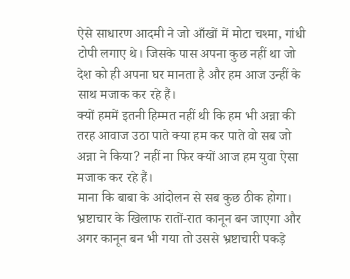ऐसे साधारण आदमी ने जो आँखों में मोटा चश्मा, गांधी टोपी लगाए थे। जिसके पास अपना कुछ नहीं था जो देश को ही अपना घर मानता है और हम आज उन्हीं के साथ मजाक कर रहे हैं।
क्यों हममें इतनी हिम्मत नहीं थी कि हम भी अन्ना की तरह आवाज उठा पाते क्या हम कर पाते वो सब जो अन्ना ने किया? नहीं ना फिर क्यों आज हम युवा ऐसा मजाक कर रहे हैं।
माना कि बाबा के आंदोलन से सब कुछ ठीक होगा। भ्रष्टाचार के खिलाफ रातों-रात कानून बन जाएगा और अगर कानून बन भी गया तो उससे भ्रष्टाचारी पकड़े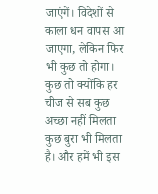जाएंगें। विदेशों से काला धन वापस आ जाएगा, लेकिन फिर भी कुछ तो होगा। कुछ तो क्योंकि हर चीज से सब कुछ अच्छा नहीं मिलता कुछ बुरा भी मिलता है। और हमें भी इस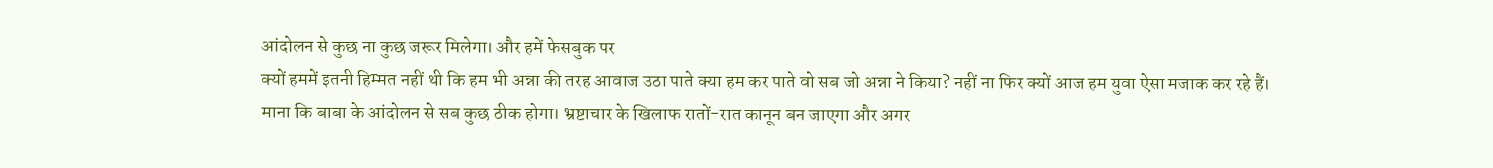आंदोलन से कुछ ना कुछ जरूर मिलेगा। और हमें फेसबुक पर
क्यों हममें इतनी हिम्मत नहीं थी कि हम भी अन्ना की तरह आवाज उठा पाते क्या हम कर पाते वो सब जो अन्ना ने किया? नहीं ना फिर क्यों आज हम युवा ऐसा मजाक कर रहे हैं।
माना कि बाबा के आंदोलन से सब कुछ ठीक होगा। भ्रष्टाचार के खिलाफ रातों-रात कानून बन जाएगा और अगर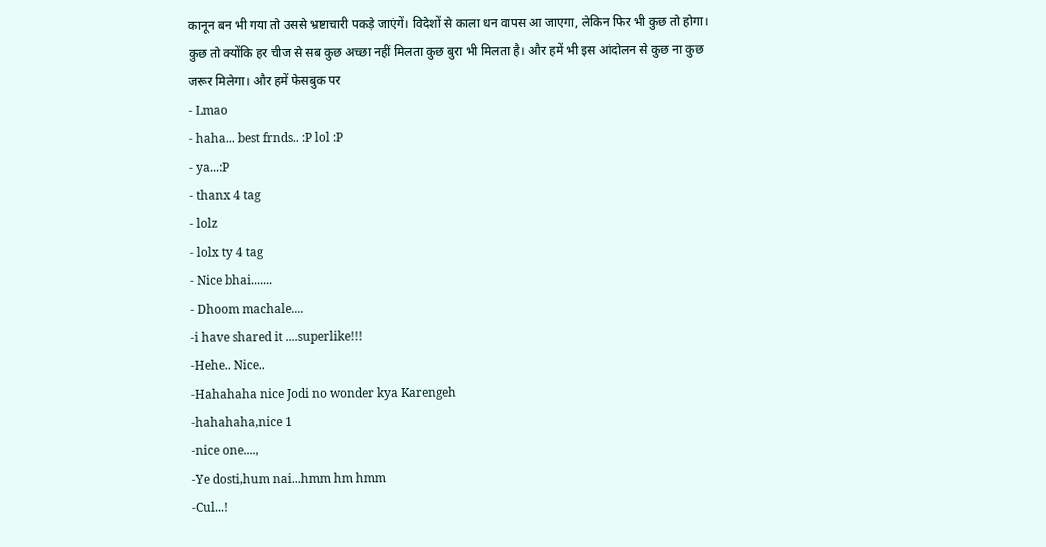कानून बन भी गया तो उससे भ्रष्टाचारी पकड़े जाएंगें। विदेशों से काला धन वापस आ जाएगा, लेकिन फिर भी कुछ तो होगा। कुछ तो क्योंकि हर चीज से सब कुछ अच्छा नहीं मिलता कुछ बुरा भी मिलता है। और हमें भी इस आंदोलन से कुछ ना कुछ जरूर मिलेगा। और हमें फेसबुक पर
- Lmao
- haha... best frnds.. :P lol :P
- ya...:P
- thanx 4 tag
- lolz
- lolx ty 4 tag
- Nice bhai.......
- Dhoom machale....
-i have shared it ....superlike!!!
-Hehe.. Nice..
-Hahahaha nice Jodi no wonder kya Karengeh
-hahahaha,nice 1
-nice one....,
-Ye dosti,hum nai...hmm hm hmm
-Cul...!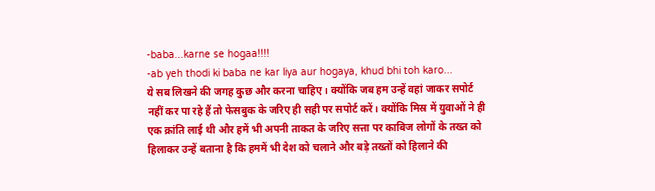-baba...karne se hogaa!!!!
-ab yeh thodi ki baba ne kar liya aur hogaya, khud bhi toh karo...
ये सब लिखने की जगह कुछ और करना चाहिए। क्योंकि जब हम उन्हें वहां जाकर सपोर्ट नहीं कर पा रहे हैं तो फेसबुक के जरिए ही सही पर सपोर्ट करें। क्योंकि मिस्र में युवाओं ने ही एक क्रांति लाई थी और हमें भी अपनी ताकत के जरिए सत्ता पर काबिज लोगों के तख्त को हिलाकर उन्हें बताना है कि हममें भी देश को चलाने और बड़े तख्तों को हिलाने की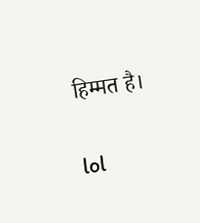हिम्मत है।

lol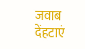जवाब देंहटाएं